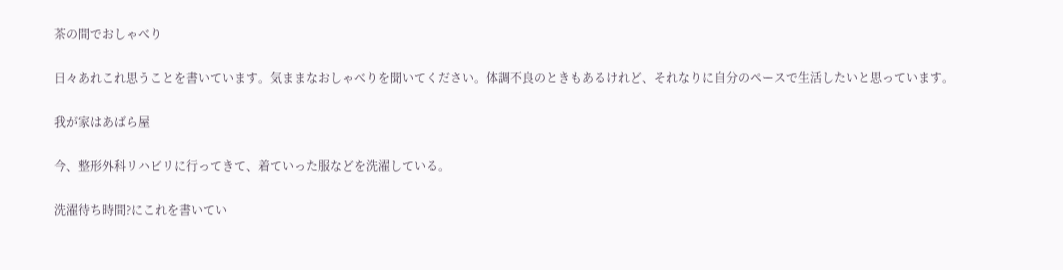茶の間でおしゃべり

日々あれこれ思うことを書いています。気ままなおしゃべりを聞いてください。体調不良のときもあるけれど、それなりに自分のペースで生活したいと思っています。

我が家はあばら屋

今、整形外科リハビリに行ってきて、着ていった服などを洗濯している。

洗濯待ち時間?にこれを書いてい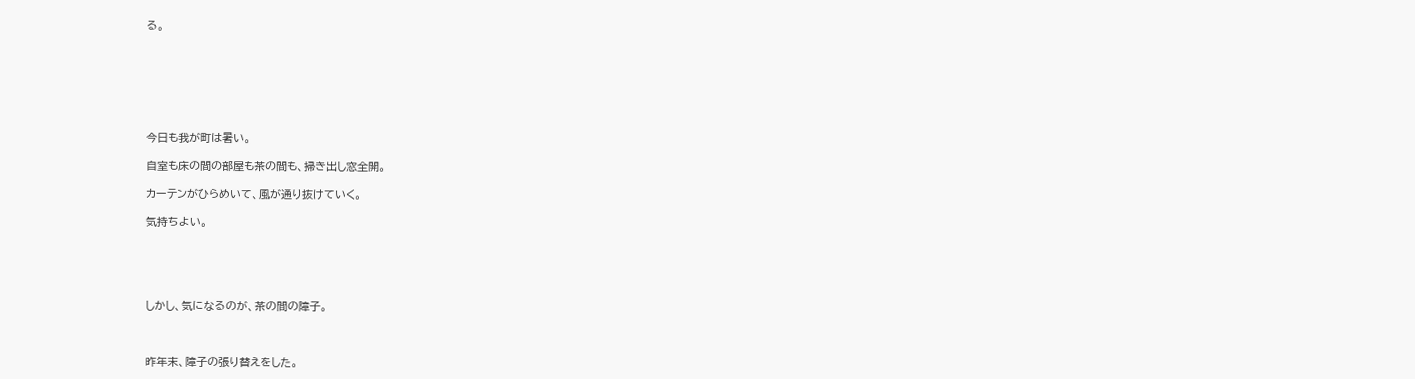る。







今日も我が町は暑い。

自室も床の間の部屋も茶の間も、掃き出し窓全開。

カーテンがひらめいて、風が通り抜けていく。

気持ちよい。





しかし、気になるのが、茶の間の障子。



昨年末、障子の張り替えをした。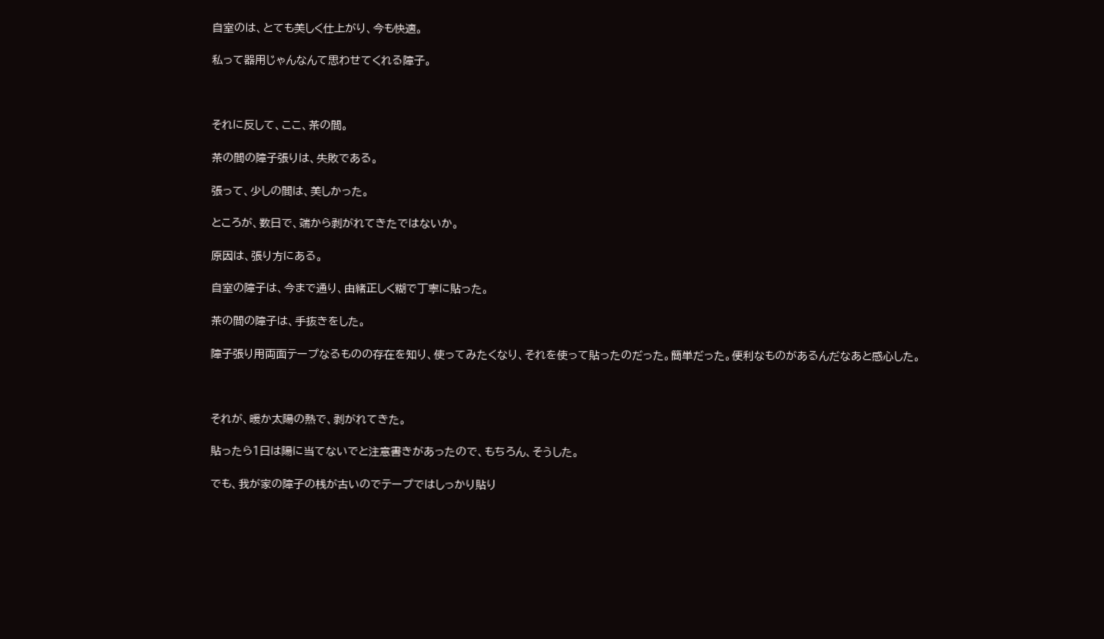自室のは、とても美しく仕上がり、今も快適。

私って器用じゃんなんて思わせてくれる障子。



それに反して、ここ、茶の間。

茶の間の障子張りは、失敗である。

張って、少しの間は、美しかった。

ところが、数日で、端から剥がれてきたではないか。

原因は、張り方にある。

自室の障子は、今まで通り、由緒正しく糊で丁寧に貼った。

茶の間の障子は、手抜きをした。

障子張り用両面テープなるものの存在を知り、使ってみたくなり、それを使って貼ったのだった。簡単だった。便利なものがあるんだなあと感心した。



それが、暖か太陽の熱で、剥がれてきた。

貼ったら1日は陽に当てないでと注意書きがあったので、もちろん、そうした。

でも、我が家の障子の桟が古いのでテープではしっかり貼り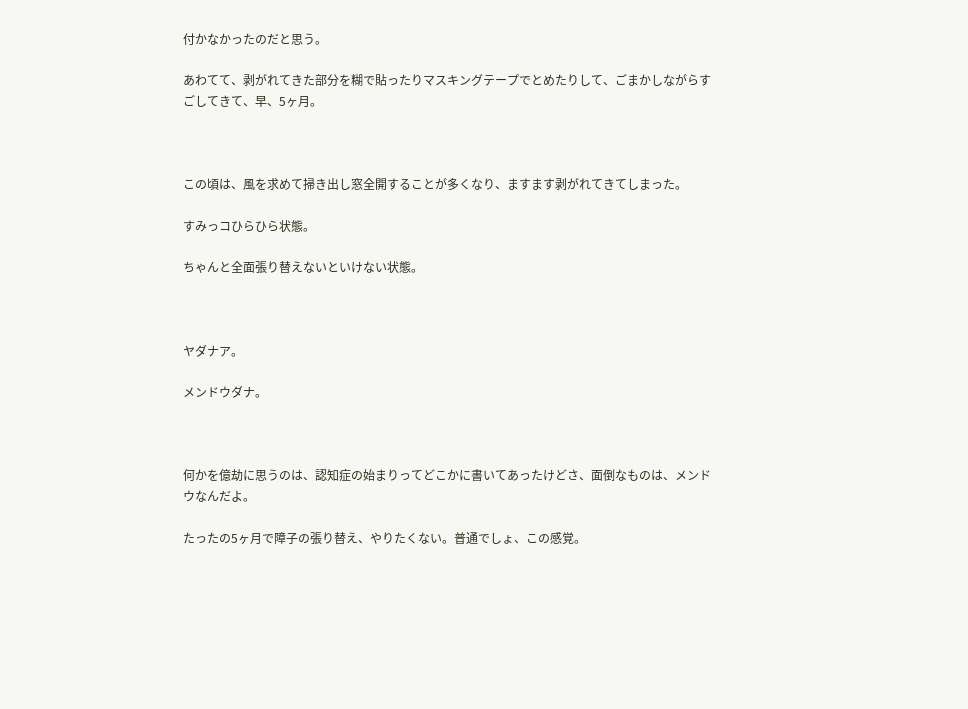付かなかったのだと思う。

あわてて、剥がれてきた部分を糊で貼ったりマスキングテープでとめたりして、ごまかしながらすごしてきて、早、5ヶ月。



この頃は、風を求めて掃き出し窓全開することが多くなり、ますます剥がれてきてしまった。

すみっコひらひら状態。

ちゃんと全面張り替えないといけない状態。



ヤダナア。

メンドウダナ。



何かを億劫に思うのは、認知症の始まりってどこかに書いてあったけどさ、面倒なものは、メンドウなんだよ。

たったの5ヶ月で障子の張り替え、やりたくない。普通でしょ、この感覚。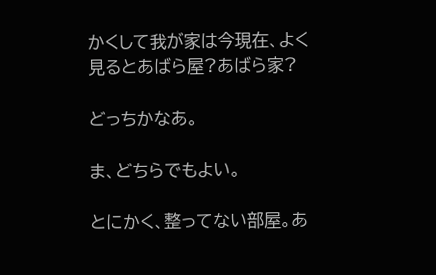かくして我が家は今現在、よく見るとあばら屋?あばら家?

どっちかなあ。

ま、どちらでもよい。

とにかく、整ってない部屋。あ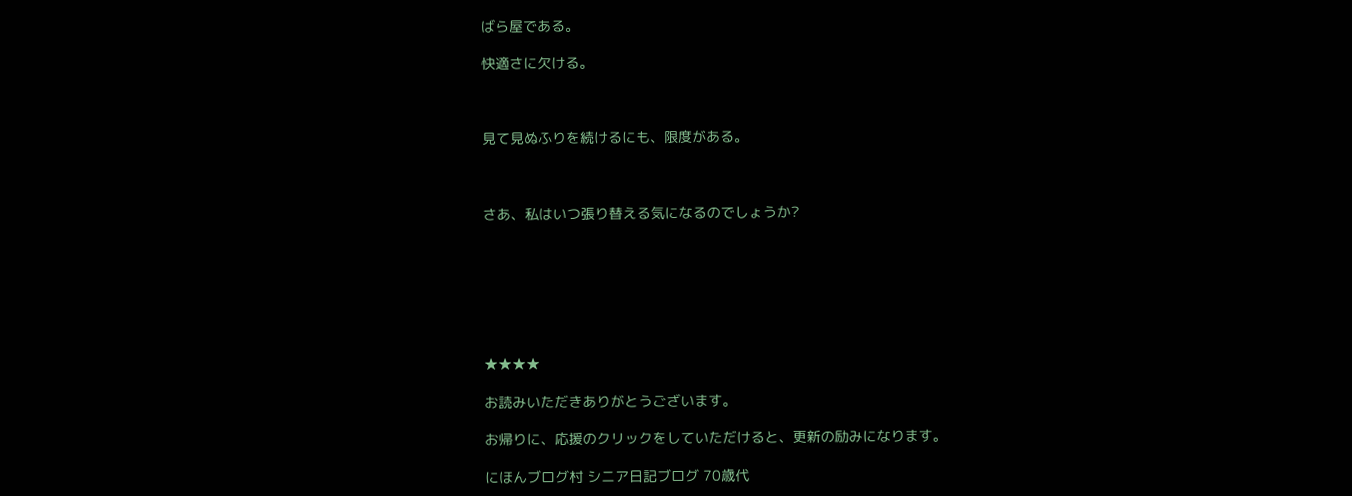ばら屋である。

快適さに欠ける。



見て見ぬふりを続けるにも、限度がある。



さあ、私はいつ張り替える気になるのでしょうか?







★★★★

お読みいただきありがとうございます。

お帰りに、応援のクリックをしていただけると、更新の励みになります。

にほんブログ村 シニア日記ブログ 70歳代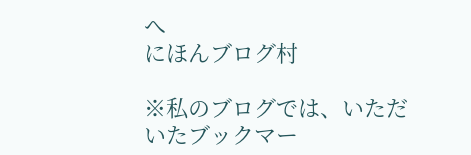へ
にほんブログ村

※私のブログでは、いただいたブックマー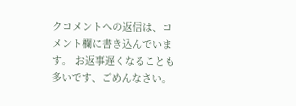クコメントへの返信は、コメント欄に書き込んでいます。 お返事遅くなることも多いです、ごめんなさい。